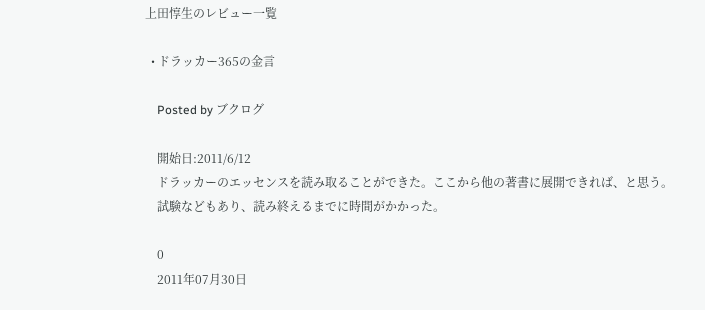上田惇生のレビュー一覧

  • ドラッカー365の金言

    Posted by ブクログ

    開始日:2011/6/12
    ドラッカーのエッセンスを読み取ることができた。ここから他の著書に展開できれば、と思う。
    試験などもあり、読み終えるまでに時間がかかった。

    0
    2011年07月30日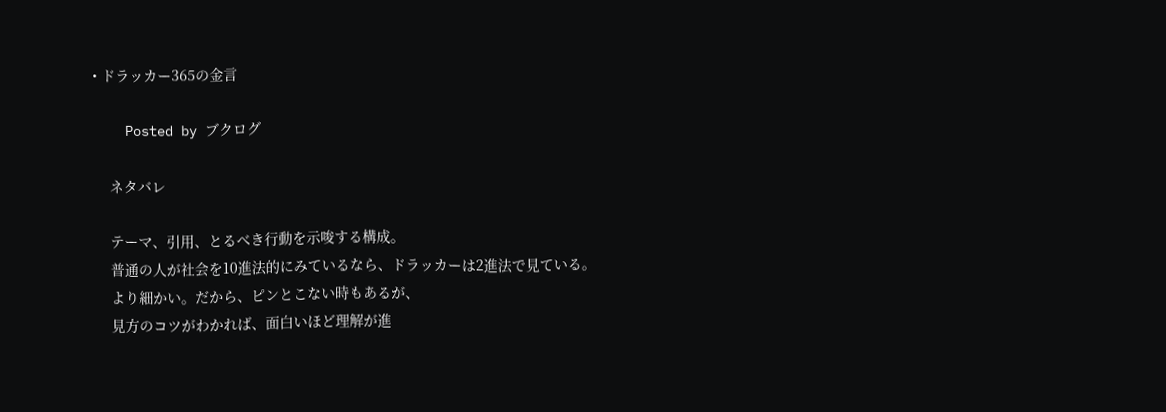• ドラッカー365の金言

    Posted by ブクログ

    ネタバレ

    テーマ、引用、とるべき行動を示唆する構成。
    普通の人が社会を10進法的にみているなら、ドラッカーは2進法で見ている。
    より細かい。だから、ピンとこない時もあるが、
    見方のコツがわかれば、面白いほど理解が進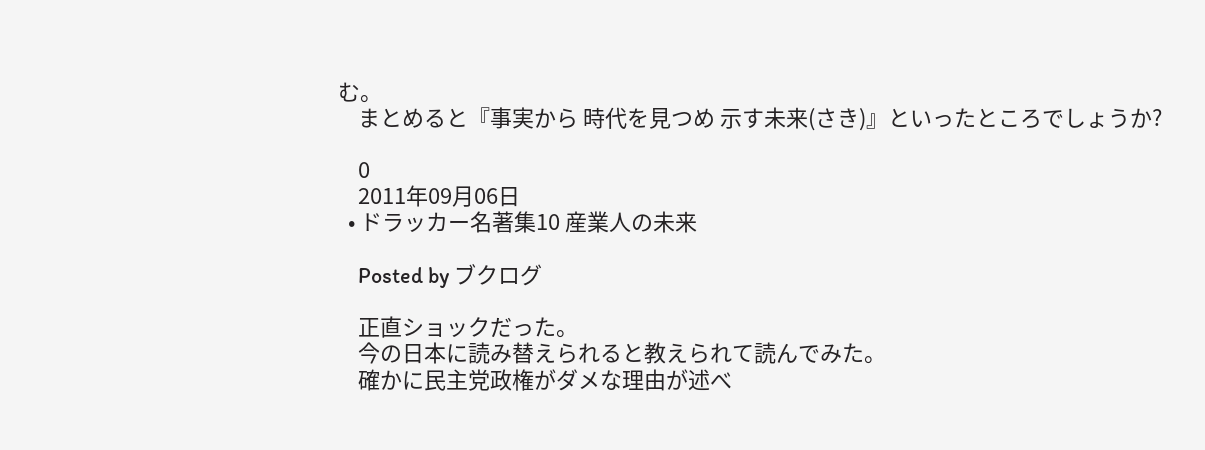む。
    まとめると『事実から 時代を見つめ 示す未来(さき)』といったところでしょうか?

    0
    2011年09月06日
  • ドラッカー名著集10 産業人の未来

    Posted by ブクログ

    正直ショックだった。
    今の日本に読み替えられると教えられて読んでみた。
    確かに民主党政権がダメな理由が述べ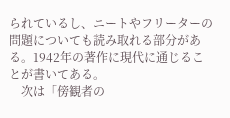られているし、ニートやフリーターの問題についても読み取れる部分がある。1942年の著作に現代に通じることが書いてある。
    次は「傍観者の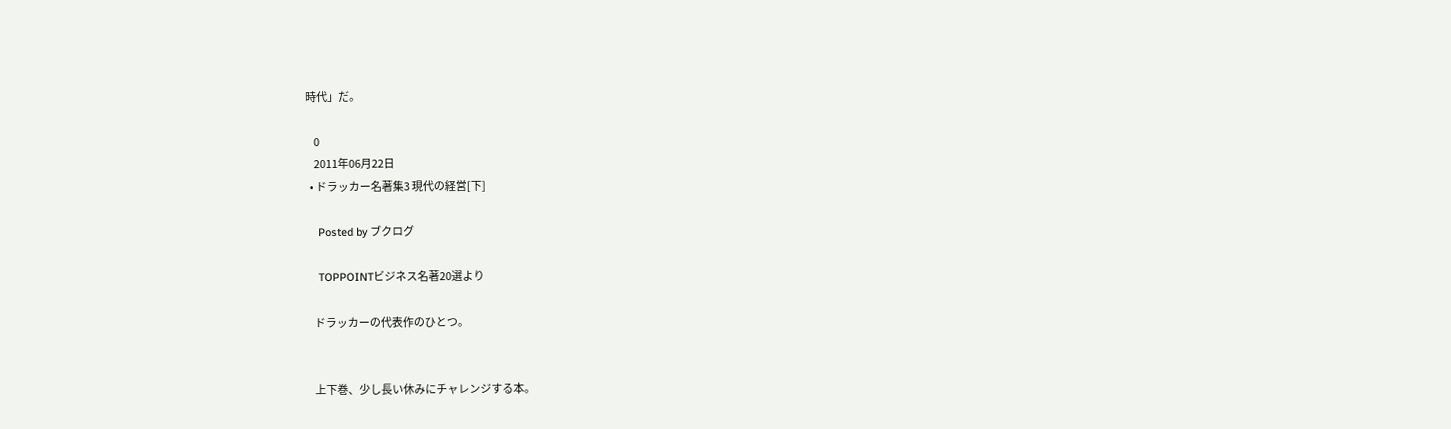時代」だ。

    0
    2011年06月22日
  • ドラッカー名著集3 現代の経営[下]

    Posted by ブクログ

    TOPPOINTビジネス名著20選より

    ドラッカーの代表作のひとつ。


    上下巻、少し長い休みにチャレンジする本。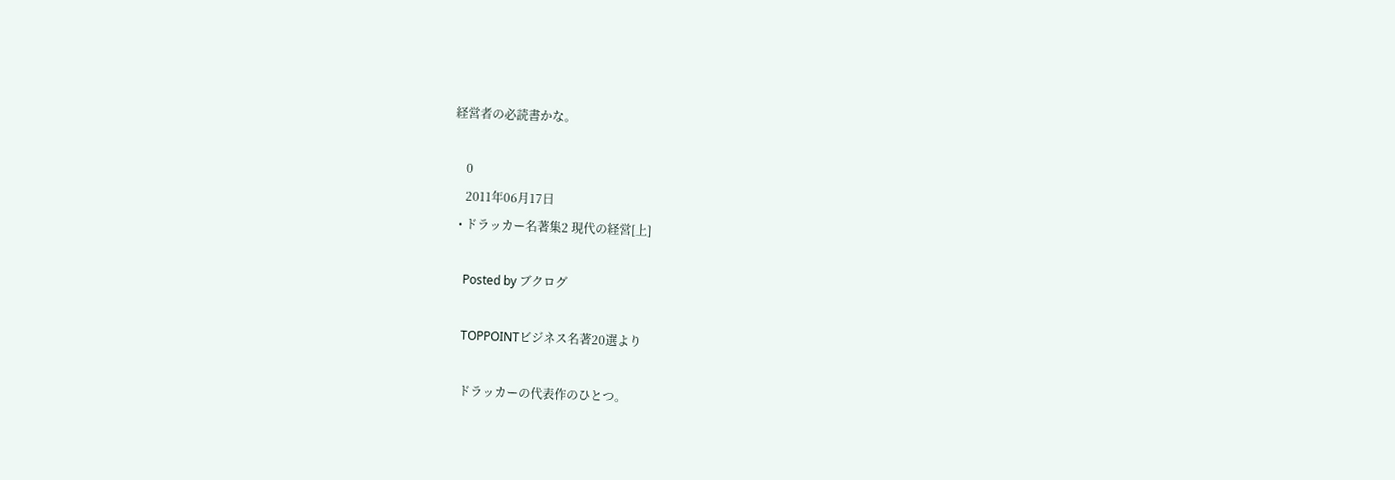経営者の必読書かな。

    0
    2011年06月17日
  • ドラッカー名著集2 現代の経営[上]

    Posted by ブクログ

    TOPPOINTビジネス名著20選より

    ドラッカーの代表作のひとつ。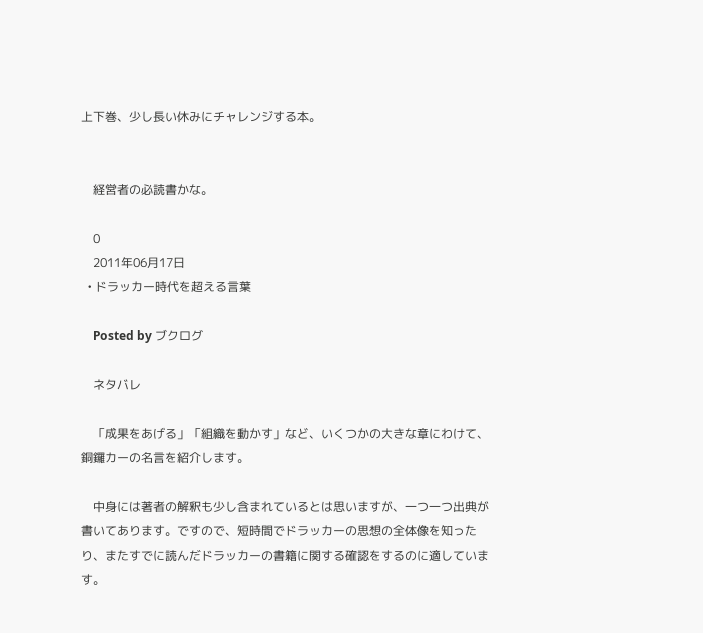上下巻、少し長い休みにチャレンジする本。


    経営者の必読書かな。

    0
    2011年06月17日
  • ドラッカー時代を超える言葉

    Posted by ブクログ

    ネタバレ

    「成果をあげる」「組織を動かす」など、いくつかの大きな章にわけて、銅鑼カーの名言を紹介します。

    中身には著者の解釈も少し含まれているとは思いますが、一つ一つ出典が書いてあります。ですので、短時間でドラッカーの思想の全体像を知ったり、またすでに読んだドラッカーの書籍に関する確認をするのに適しています。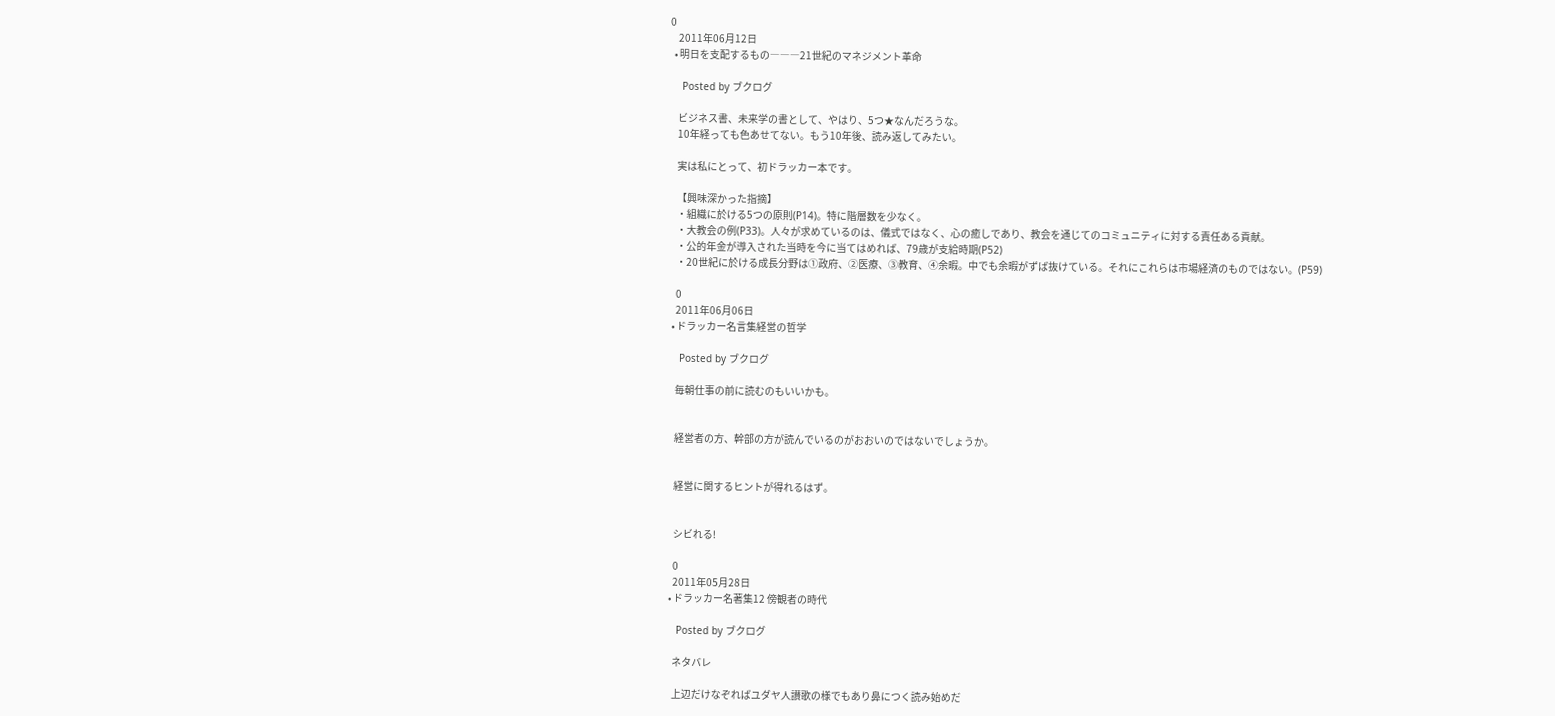0
    2011年06月12日
  • 明日を支配するもの―――21世紀のマネジメント革命

    Posted by ブクログ

    ビジネス書、未来学の書として、やはり、5つ★なんだろうな。
    10年経っても色あせてない。もう10年後、読み返してみたい。

    実は私にとって、初ドラッカー本です。

    【興味深かった指摘】
    ・組織に於ける5つの原則(P14)。特に階層数を少なく。
    ・大教会の例(P33)。人々が求めているのは、儀式ではなく、心の癒しであり、教会を通じてのコミュニティに対する責任ある貢献。
    ・公的年金が導入された当時を今に当てはめれば、79歳が支給時期(P52)
    ・20世紀に於ける成長分野は①政府、②医療、③教育、④余暇。中でも余暇がずば抜けている。それにこれらは市場経済のものではない。(P59)

    0
    2011年06月06日
  • ドラッカー名言集経営の哲学

    Posted by ブクログ

    毎朝仕事の前に読むのもいいかも。


    経営者の方、幹部の方が読んでいるのがおおいのではないでしょうか。


    経営に関するヒントが得れるはず。


    シビれる!

    0
    2011年05月28日
  • ドラッカー名著集12 傍観者の時代

    Posted by ブクログ

    ネタバレ

    上辺だけなぞればユダヤ人讃歌の様でもあり鼻につく読み始めだ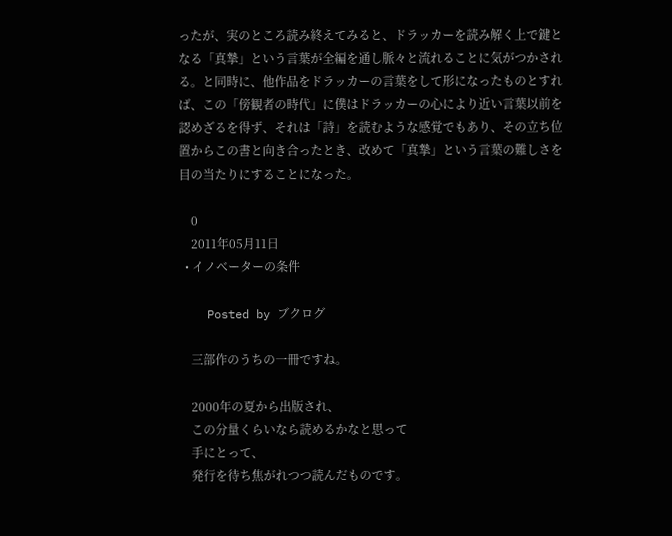ったが、実のところ読み終えてみると、ドラッカーを読み解く上で鍵となる「真摯」という言葉が全編を通し脈々と流れることに気がつかされる。と同時に、他作品をドラッカーの言葉をして形になったものとすれば、この「傍観者の時代」に僕はドラッカーの心により近い言葉以前を認めざるを得ず、それは「詩」を読むような感覚でもあり、その立ち位置からこの書と向き合ったとき、改めて「真摯」という言葉の難しさを目の当たりにすることになった。

    0
    2011年05月11日
  • イノベーターの条件

    Posted by ブクログ

    三部作のうちの一冊ですね。

    2000年の夏から出版され、
    この分量くらいなら読めるかなと思って
    手にとって、
    発行を待ち焦がれつつ読んだものです。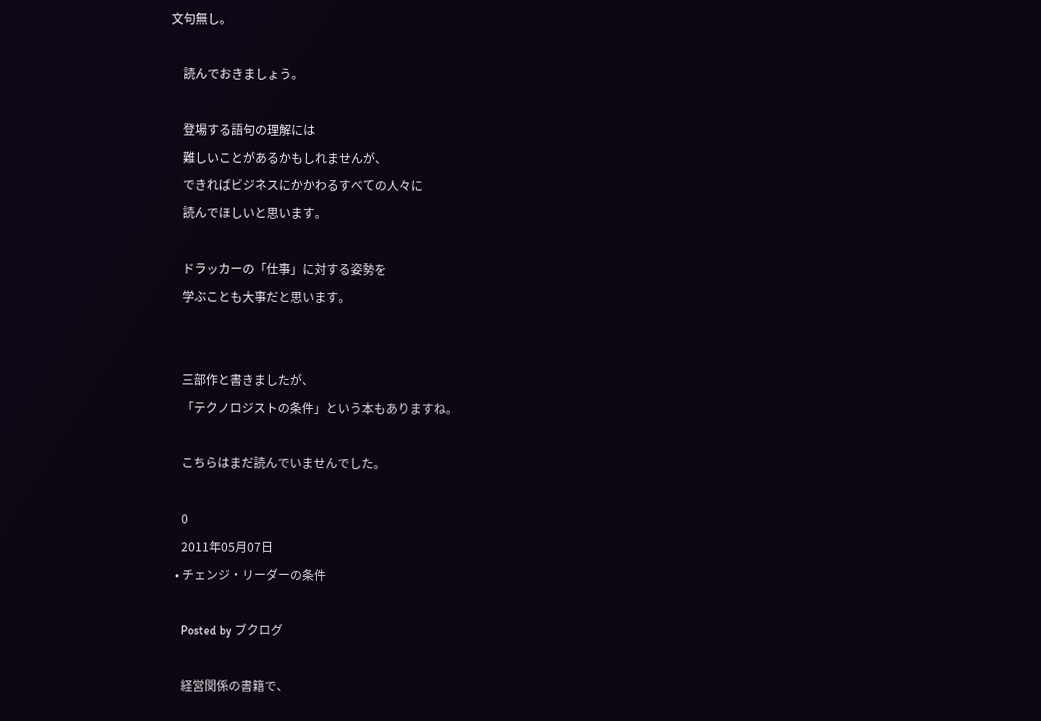文句無し。

    読んでおきましょう。

    登場する語句の理解には
    難しいことがあるかもしれませんが、
    できればビジネスにかかわるすべての人々に
    読んでほしいと思います。

    ドラッカーの「仕事」に対する姿勢を
    学ぶことも大事だと思います。


    三部作と書きましたが、
    「テクノロジストの条件」という本もありますね。

    こちらはまだ読んでいませんでした。

    0
    2011年05月07日
  • チェンジ・リーダーの条件

    Posted by ブクログ

    経営関係の書籍で、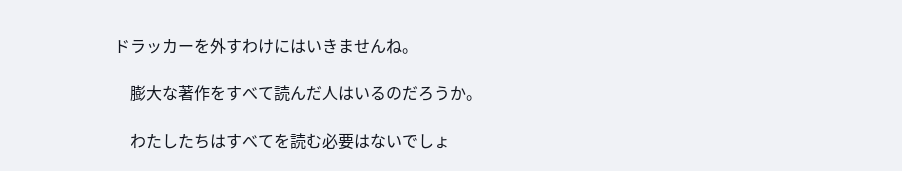ドラッカーを外すわけにはいきませんね。

    膨大な著作をすべて読んだ人はいるのだろうか。

    わたしたちはすべてを読む必要はないでしょ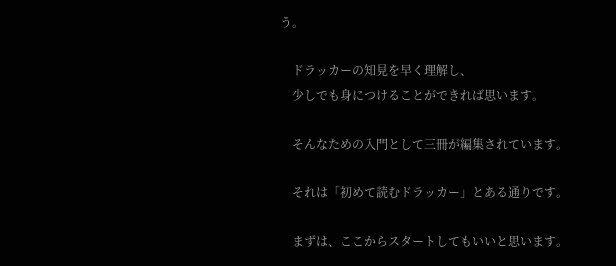う。

    ドラッカーの知見を早く理解し、
    少しでも身につけることができれば思います。

    そんなための入門として三冊が編集されています。

    それは「初めて読むドラッカー」とある通りです。

    まずは、ここからスタートしてもいいと思います。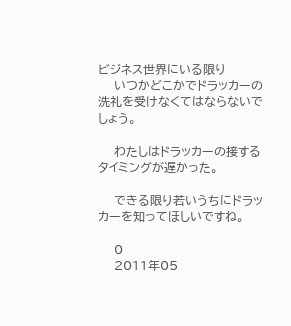ビジネス世界にいる限り
    いつかどこかでドラッカーの洗礼を受けなくてはならないでしょう。

    わたしはドラッカーの接するタイミングが遅かった。

    できる限り若いうちにドラッカーを知ってほしいですね。

    0
    2011年05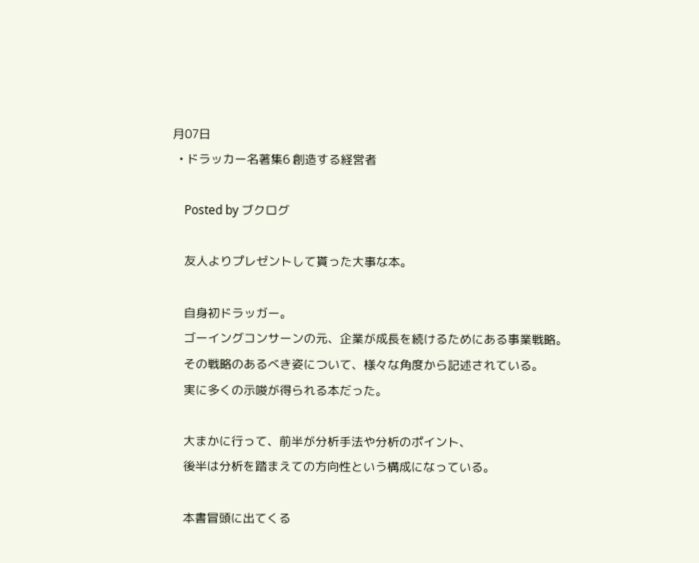月07日
  • ドラッカー名著集6 創造する経営者

    Posted by ブクログ

    友人よりプレゼントして貰った大事な本。

    自身初ドラッガー。
    ゴーイングコンサーンの元、企業が成長を続けるためにある事業戦略。
    その戦略のあるべき姿について、様々な角度から記述されている。
    実に多くの示唆が得られる本だった。

    大まかに行って、前半が分析手法や分析のポイント、
    後半は分析を踏まえての方向性という構成になっている。

    本書冒頭に出てくる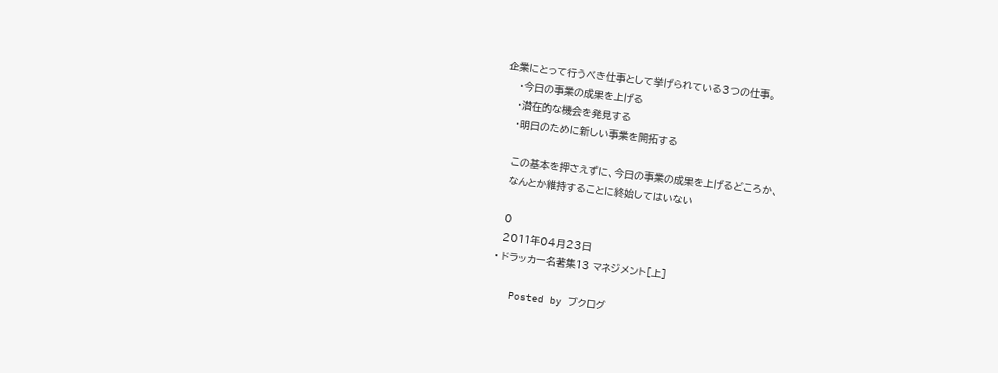企業にとって行うべき仕事として挙げられている3つの仕事。
    ・今日の事業の成果を上げる
    ・潜在的な機会を発見する
    ・明日のために新しい事業を開拓する

    この基本を押さえずに、今日の事業の成果を上げるどころか、
    なんとか維持することに終始してはいない

    0
    2011年04月23日
  • ドラッカー名著集13 マネジメント[上]

    Posted by ブクログ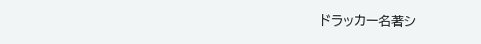ドラッカー名著シ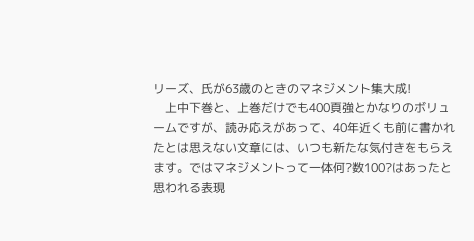リーズ、氏が63歳のときのマネジメント集大成!
    上中下巻と、上巻だけでも400頁強とかなりのボリュームですが、読み応えがあって、40年近くも前に書かれたとは思えない文章には、いつも新たな気付きをもらえます。ではマネジメントって一体何?数100?はあったと思われる表現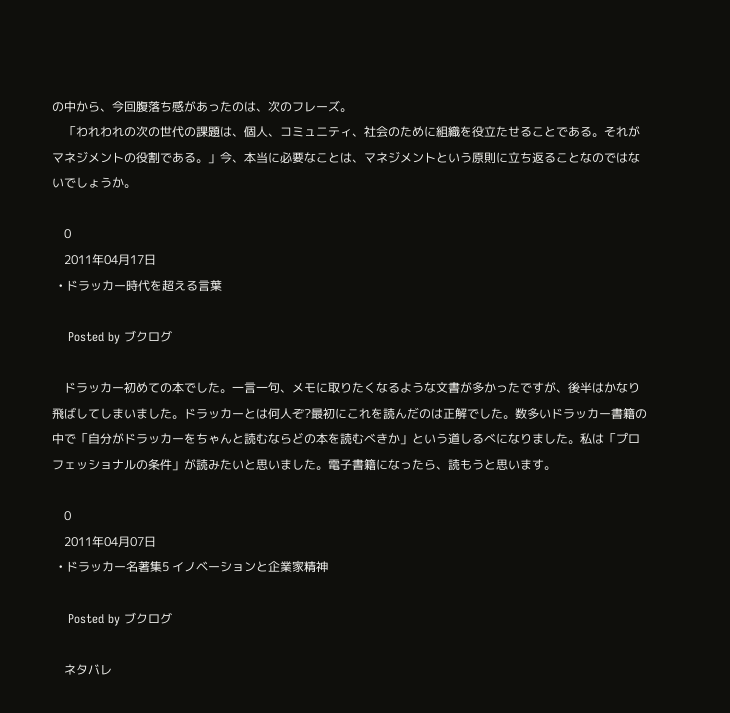の中から、今回腹落ち感があったのは、次のフレーズ。
    「われわれの次の世代の課題は、個人、コミュニティ、社会のために組織を役立たせることである。それがマネジメントの役割である。」今、本当に必要なことは、マネジメントという原則に立ち返ることなのではないでしょうか。

    0
    2011年04月17日
  • ドラッカー時代を超える言葉

    Posted by ブクログ

    ドラッカー初めての本でした。一言一句、メモに取りたくなるような文書が多かったですが、後半はかなり飛ばしてしまいました。ドラッカーとは何人ぞ?最初にこれを読んだのは正解でした。数多いドラッカー書籍の中で「自分がドラッカーをちゃんと読むならどの本を読むべきか」という道しるべになりました。私は「プロフェッショナルの条件」が読みたいと思いました。電子書籍になったら、読もうと思います。

    0
    2011年04月07日
  • ドラッカー名著集5 イノベーションと企業家精神

    Posted by ブクログ

    ネタバレ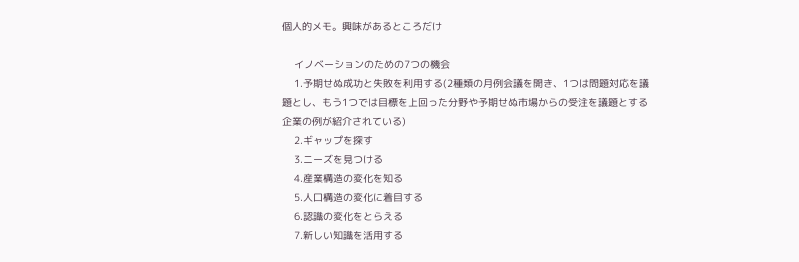個人的メモ。興味があるところだけ

    イノベーションのための7つの機会
    1.予期せぬ成功と失敗を利用する(2種類の月例会議を開き、1つは問題対応を議題とし、もう1つでは目標を上回った分野や予期せぬ市場からの受注を議題とする企業の例が紹介されている)
    2.ギャップを探す
    3.ニーズを見つける
    4.産業構造の変化を知る
    5.人口構造の変化に着目する
    6.認識の変化をとらえる
    7.新しい知識を活用する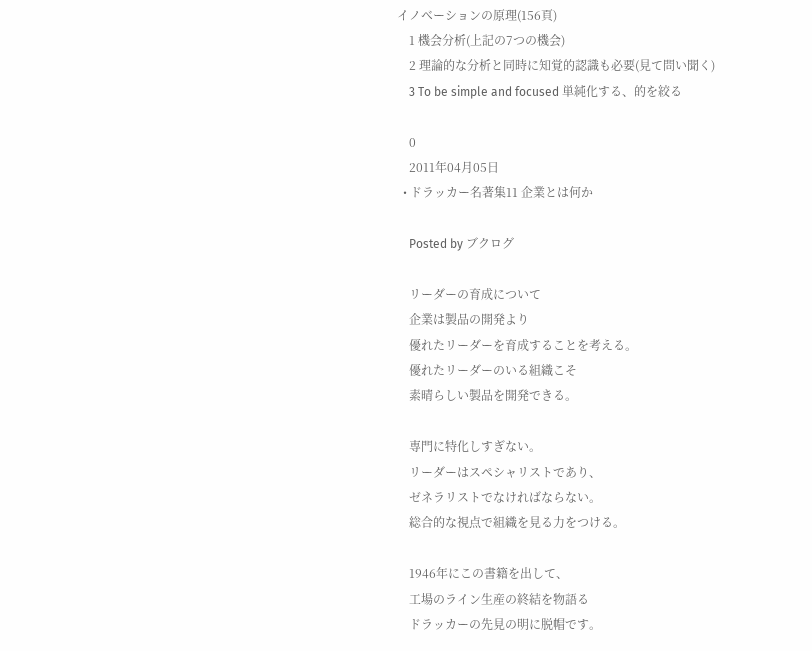イノベーションの原理(156頁)
    1 機会分析(上記の7つの機会)
    2 理論的な分析と同時に知覚的認識も必要(見て問い聞く)
    3 To be simple and focused 単純化する、的を絞る

    0
    2011年04月05日
  • ドラッカー名著集11 企業とは何か

    Posted by ブクログ

    リーダーの育成について
    企業は製品の開発より
    優れたリーダーを育成することを考える。
    優れたリーダーのいる組織こそ
    素晴らしい製品を開発できる。

    専門に特化しすぎない。
    リーダーはスペシャリストであり、
    ゼネラリストでなければならない。
    総合的な視点で組織を見る力をつける。

    1946年にこの書籍を出して、
    工場のライン生産の終結を物語る
    ドラッカーの先見の明に脱帽です。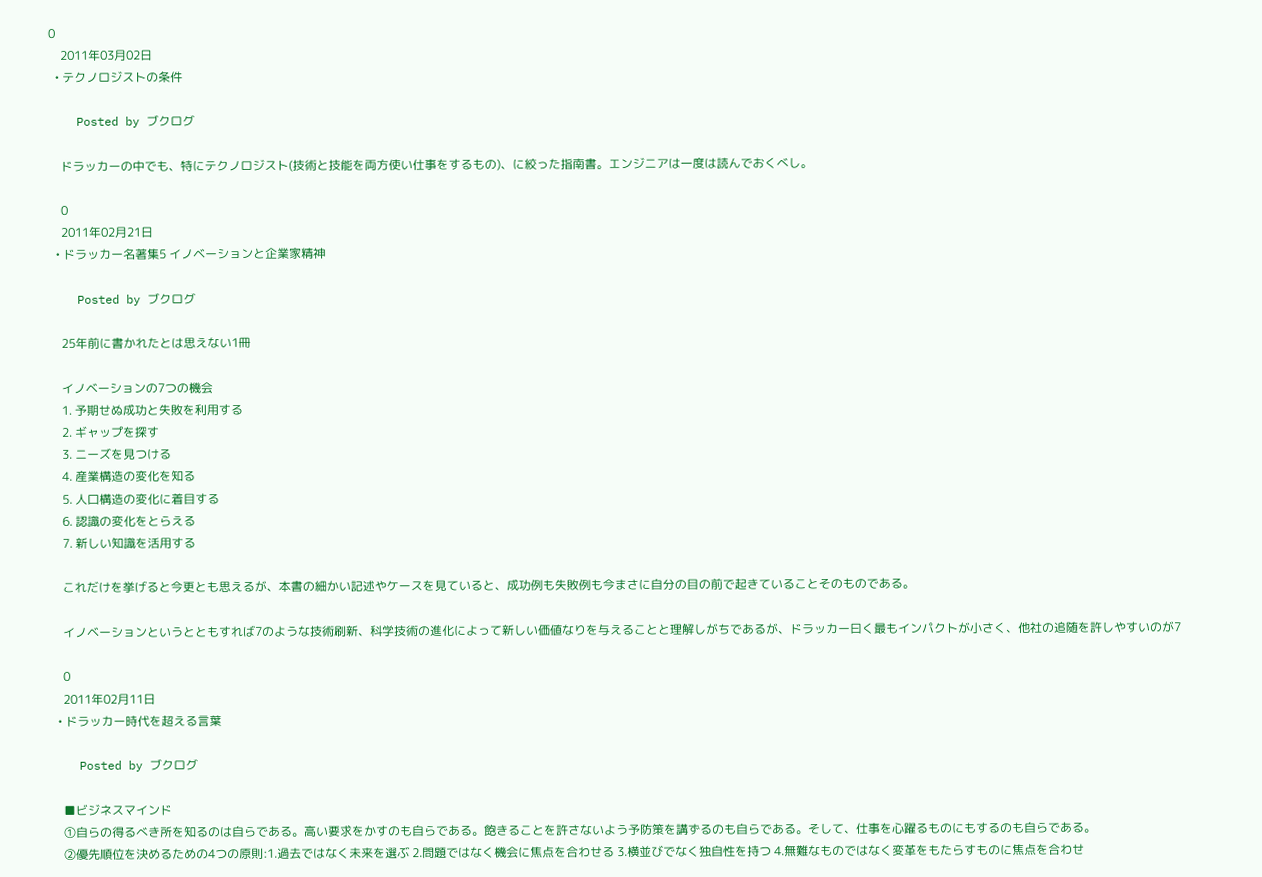0
    2011年03月02日
  • テクノロジストの条件

    Posted by ブクログ

    ドラッカーの中でも、特にテクノロジスト(技術と技能を両方使い仕事をするもの)、に絞った指南書。エンジニアは一度は読んでおくべし。

    0
    2011年02月21日
  • ドラッカー名著集5 イノベーションと企業家精神

    Posted by ブクログ

    25年前に書かれたとは思えない1冊

    イノベーションの7つの機会
    1. 予期せぬ成功と失敗を利用する
    2. ギャップを探す
    3. ニーズを見つける
    4. 産業構造の変化を知る
    5. 人口構造の変化に着目する
    6. 認識の変化をとらえる
    7. 新しい知識を活用する

    これだけを挙げると今更とも思えるが、本書の細かい記述やケースを見ていると、成功例も失敗例も今まさに自分の目の前で起きていることそのものである。

    イノベーションというとともすれば7のような技術刷新、科学技術の進化によって新しい価値なりを与えることと理解しがちであるが、ドラッカー曰く最もインパクトが小さく、他社の追随を許しやすいのが7

    0
    2011年02月11日
  • ドラッカー時代を超える言葉

    Posted by ブクログ

    ■ビジネスマインド
    ①自らの得るべき所を知るのは自らである。高い要求をかすのも自らである。飽きることを許さないよう予防策を講ずるのも自らである。そして、仕事を心躍るものにもするのも自らである。
    ②優先順位を決めるための4つの原則:1.過去ではなく未来を選ぶ 2.問題ではなく機会に焦点を合わせる 3.横並びでなく独自性を持つ 4.無難なものではなく変革をもたらすものに焦点を合わせ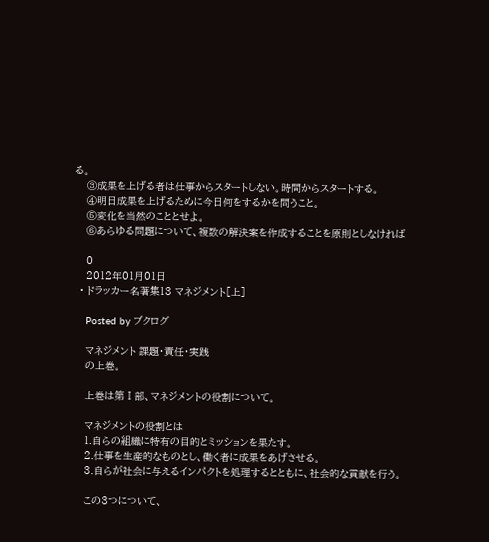る。
    ③成果を上げる者は仕事からスタートしない。時間からスタートする。
    ④明日成果を上げるために今日何をするかを問うこと。
    ⑤変化を当然のこととせよ。
    ⑥あらゆる問題について、複数の解決案を作成することを原則としなければ

    0
    2012年01月01日
  • ドラッカー名著集13 マネジメント[上]

    Posted by ブクログ

    マネジメント 課題・責任・実践
    の上巻。

    上巻は第Ⅰ部、マネジメントの役割について。

    マネジメントの役割とは
    1.自らの組織に特有の目的とミッションを果たす。
    2.仕事を生産的なものとし、働く者に成果をあげさせる。
    3.自らが社会に与えるインパクトを処理するとともに、社会的な貢献を行う。

    この3つについて、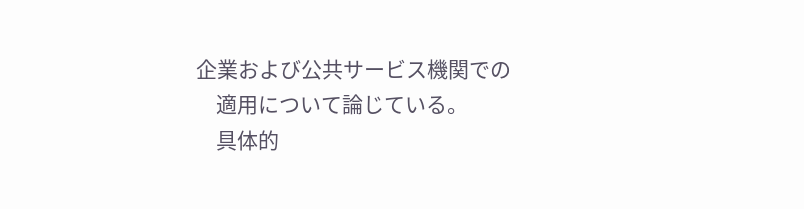企業および公共サービス機関での
    適用について論じている。
    具体的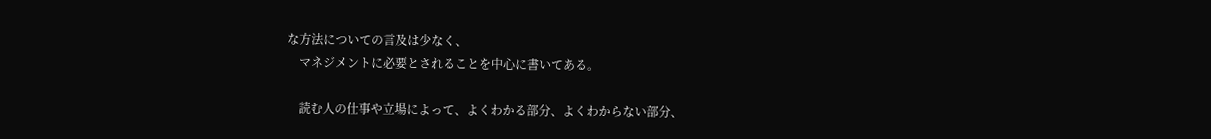な方法についての言及は少なく、
    マネジメントに必要とされることを中心に書いてある。

    読む人の仕事や立場によって、よくわかる部分、よくわからない部分、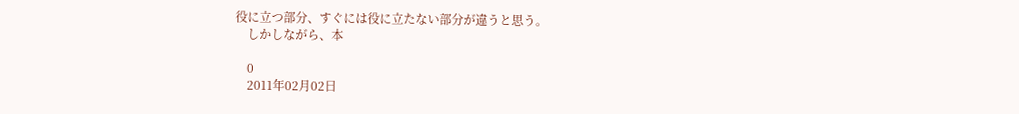役に立つ部分、すぐには役に立たない部分が違うと思う。
    しかしながら、本

    0
    2011年02月02日